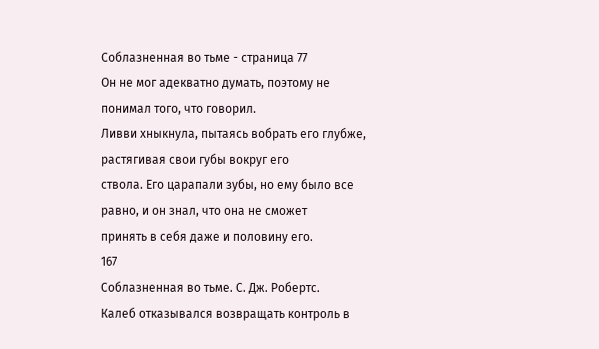Соблазненная во тьме - страница 77
Он не мог адекватно думать, поэтому не понимал того, что говорил.
Ливви хныкнула, пытаясь вобрать его глубже, растягивая свои губы вокруг его
ствола. Его царапали зубы, но ему было все равно, и он знал, что она не сможет
принять в себя даже и половину его.
167
Соблазненная во тьме. С. Дж. Робертс.
Калеб отказывался возвращать контроль в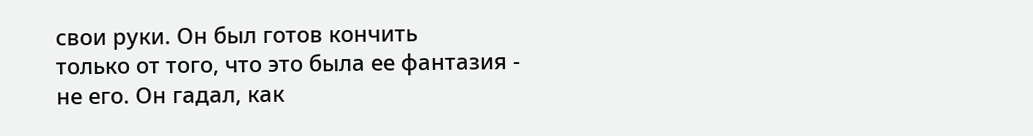свои руки. Он был готов кончить
только от того, что это была ее фантазия - не его. Он гадал, как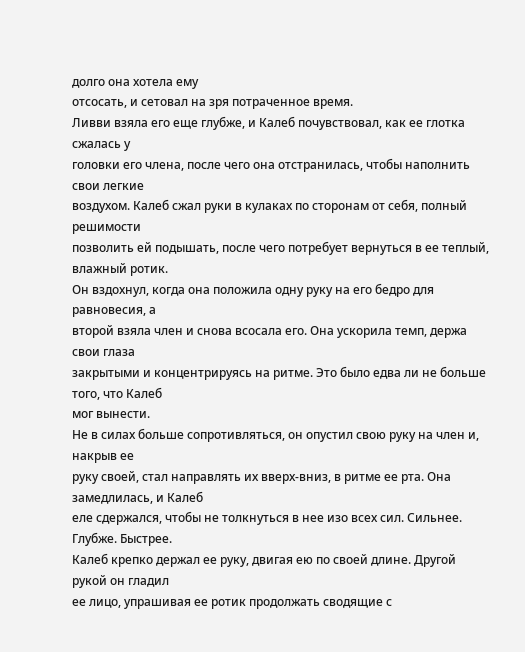долго она хотела ему
отсосать, и сетовал на зря потраченное время.
Ливви взяла его еще глубже, и Калеб почувствовал, как ее глотка сжалась у
головки его члена, после чего она отстранилась, чтобы наполнить свои легкие
воздухом. Калеб сжал руки в кулаках по сторонам от себя, полный решимости
позволить ей подышать, после чего потребует вернуться в ее теплый, влажный ротик.
Он вздохнул, когда она положила одну руку на его бедро для равновесия, а
второй взяла член и снова всосала его. Она ускорила темп, держа свои глаза
закрытыми и концентрируясь на ритме. Это было едва ли не больше того, что Калеб
мог вынести.
Не в силах больше сопротивляться, он опустил свою руку на член и, накрыв ее
руку своей, стал направлять их вверх-вниз, в ритме ее рта. Она замедлилась, и Калеб
еле сдержался, чтобы не толкнуться в нее изо всех сил. Сильнее. Глубже. Быстрее.
Калеб крепко держал ее руку, двигая ею по своей длине. Другой рукой он гладил
ее лицо, упрашивая ее ротик продолжать сводящие с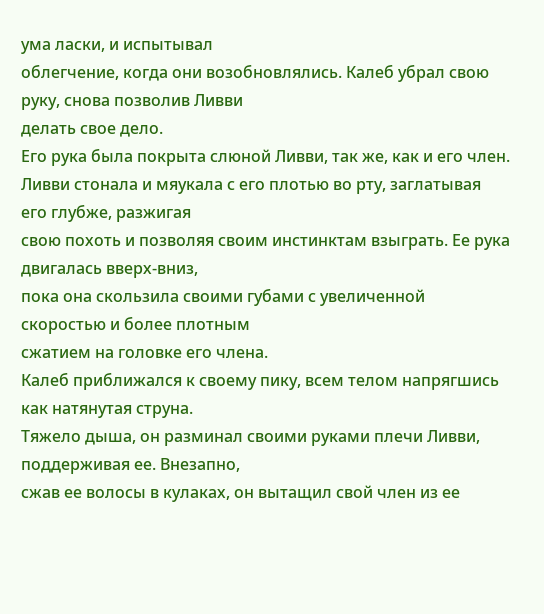ума ласки, и испытывал
облегчение, когда они возобновлялись. Калеб убрал свою руку, снова позволив Ливви
делать свое дело.
Его рука была покрыта слюной Ливви, так же, как и его член.
Ливви стонала и мяукала с его плотью во рту, заглатывая его глубже, разжигая
свою похоть и позволяя своим инстинктам взыграть. Ее рука двигалась вверх-вниз,
пока она скользила своими губами с увеличенной скоростью и более плотным
сжатием на головке его члена.
Калеб приближался к своему пику, всем телом напрягшись как натянутая струна.
Тяжело дыша, он разминал своими руками плечи Ливви, поддерживая ее. Внезапно,
сжав ее волосы в кулаках, он вытащил свой член из ее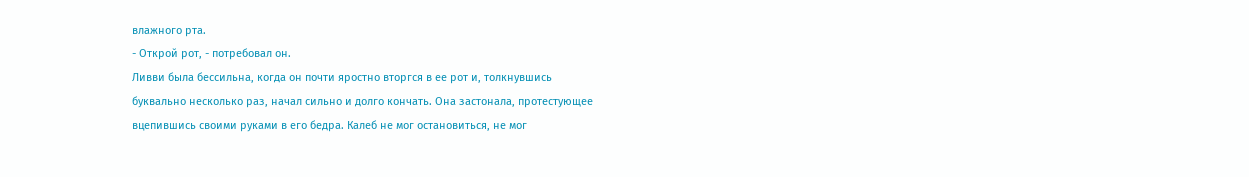влажного рта.
- Открой рот, - потребовал он.
Ливви была бессильна, когда он почти яростно вторгся в ее рот и, толкнувшись
буквально несколько раз, начал сильно и долго кончать. Она застонала, протестующее
вцепившись своими руками в его бедра. Калеб не мог остановиться, не мог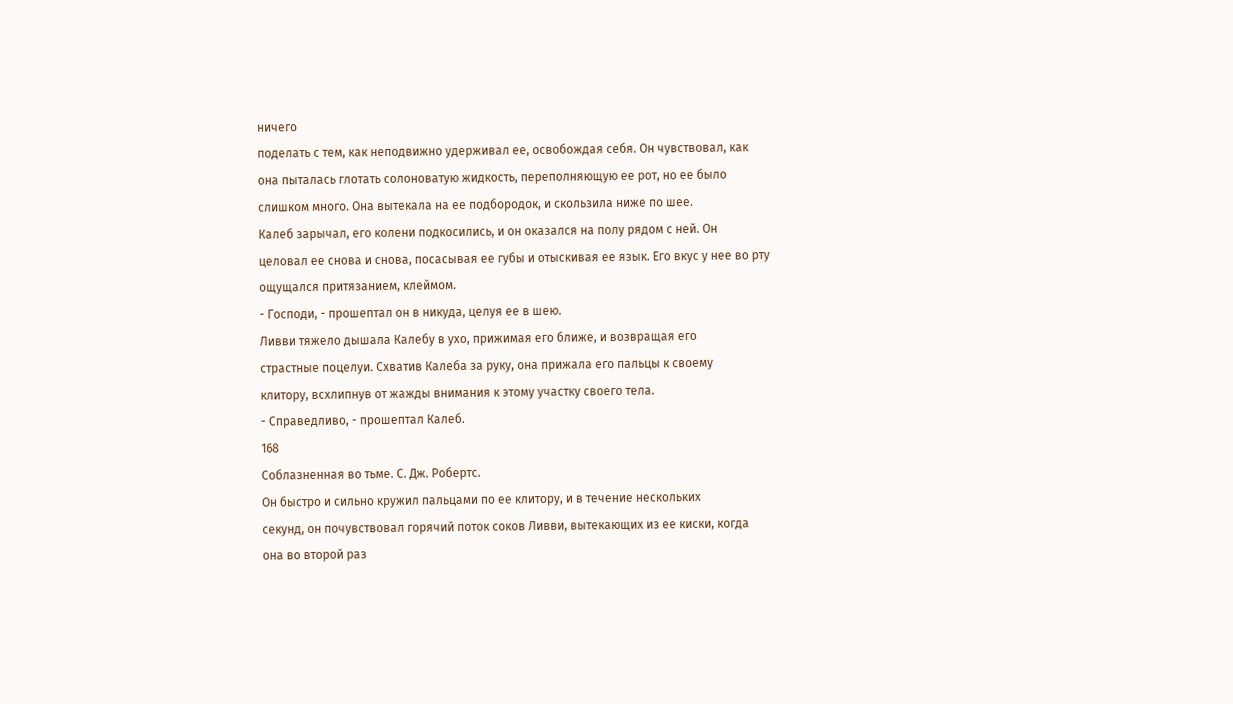ничего
поделать с тем, как неподвижно удерживал ее, освобождая себя. Он чувствовал, как
она пыталась глотать солоноватую жидкость, переполняющую ее рот, но ее было
слишком много. Она вытекала на ее подбородок, и скользила ниже по шее.
Калеб зарычал, его колени подкосились, и он оказался на полу рядом с ней. Он
целовал ее снова и снова, посасывая ее губы и отыскивая ее язык. Его вкус у нее во рту
ощущался притязанием, клеймом.
- Господи, - прошептал он в никуда, целуя ее в шею.
Ливви тяжело дышала Калебу в ухо, прижимая его ближе, и возвращая его
страстные поцелуи. Схватив Калеба за руку, она прижала его пальцы к своему
клитору, всхлипнув от жажды внимания к этому участку своего тела.
- Справедливо, - прошептал Калеб.
168
Соблазненная во тьме. С. Дж. Робертс.
Он быстро и сильно кружил пальцами по ее клитору, и в течение нескольких
секунд, он почувствовал горячий поток соков Ливви, вытекающих из ее киски, когда
она во второй раз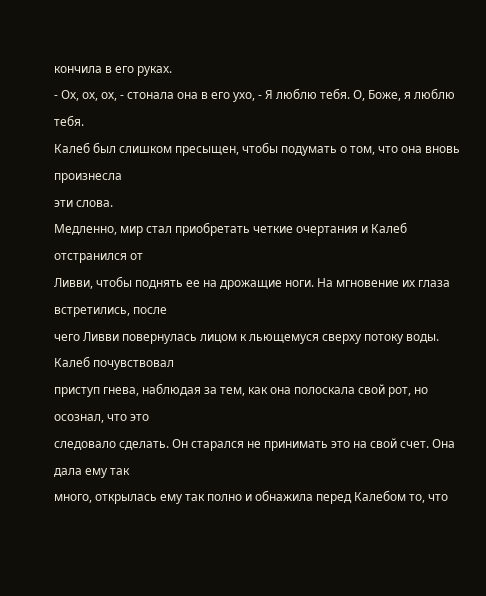кончила в его руках.
- Ох, ох, ох, - стонала она в его ухо, - Я люблю тебя. О, Боже, я люблю тебя.
Калеб был слишком пресыщен, чтобы подумать о том, что она вновь произнесла
эти слова.
Медленно, мир стал приобретать четкие очертания и Калеб отстранился от
Ливви, чтобы поднять ее на дрожащие ноги. На мгновение их глаза встретились, после
чего Ливви повернулась лицом к льющемуся сверху потоку воды. Калеб почувствовал
приступ гнева, наблюдая за тем, как она полоскала свой рот, но осознал, что это
следовало сделать. Он старался не принимать это на свой счет. Она дала ему так
много, открылась ему так полно и обнажила перед Калебом то, что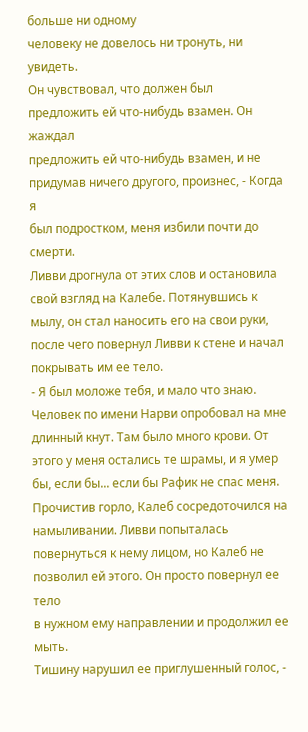больше ни одному
человеку не довелось ни тронуть, ни увидеть.
Он чувствовал, что должен был предложить ей что-нибудь взамен. Он жаждал
предложить ей что-нибудь взамен, и не придумав ничего другого, произнес, - Когда я
был подростком, меня избили почти до смерти.
Ливви дрогнула от этих слов и остановила свой взгляд на Калебе. Потянувшись к
мылу, он стал наносить его на свои руки, после чего повернул Ливви к стене и начал
покрывать им ее тело.
- Я был моложе тебя, и мало что знаю. Человек по имени Нарви опробовал на мне
длинный кнут. Там было много крови. От этого у меня остались те шрамы, и я умер
бы, если бы... если бы Рафик не спас меня.
Прочистив горло, Калеб сосредоточился на намыливании. Ливви попыталась
повернуться к нему лицом, но Калеб не позволил ей этого. Он просто повернул ее тело
в нужном ему направлении и продолжил ее мыть.
Тишину нарушил ее приглушенный голос, -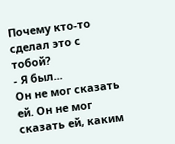Почему кто-то сделал это с тобой?
- Я был...
Он не мог сказать ей. Он не мог сказать ей, каким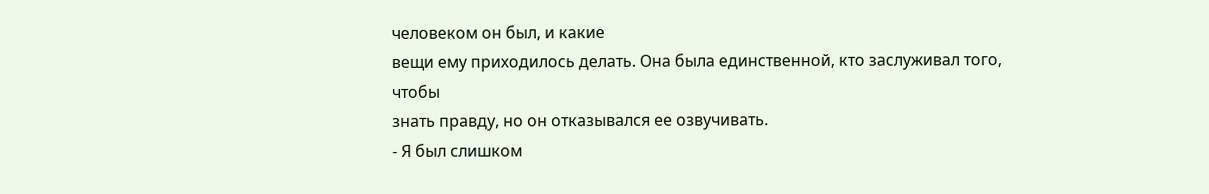человеком он был, и какие
вещи ему приходилось делать. Она была единственной, кто заслуживал того, чтобы
знать правду, но он отказывался ее озвучивать.
- Я был слишком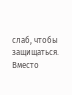слаб, чтобы защищаться. Вместо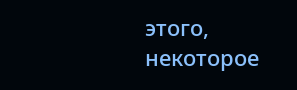этого, некоторое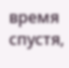время спустя,